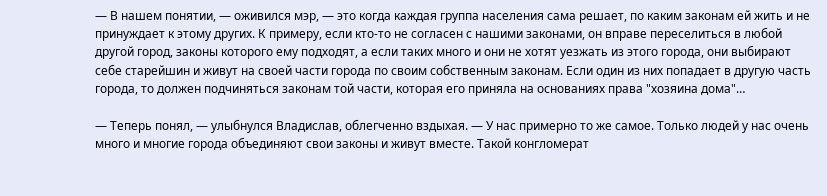— В нашем понятии, — оживился мэр, — это когда каждая группа населения сама решает, по каким законам ей жить и не принуждает к этому других. К примеру, если кто-то не согласен с нашими законами, он вправе переселиться в любой другой город, законы которого ему подходят, а если таких много и они не хотят уезжать из этого города, они выбирают себе старейшин и живут на своей части города по своим собственным законам. Если один из них попадает в другую часть города, то должен подчиняться законам той части, которая его приняла на основаниях права "хозяина дома"…

— Теперь понял, — улыбнулся Владислав, облегченно вздыхая. — У нас примерно то же самое. Только людей у нас очень много и многие города объединяют свои законы и живут вместе. Такой конгломерат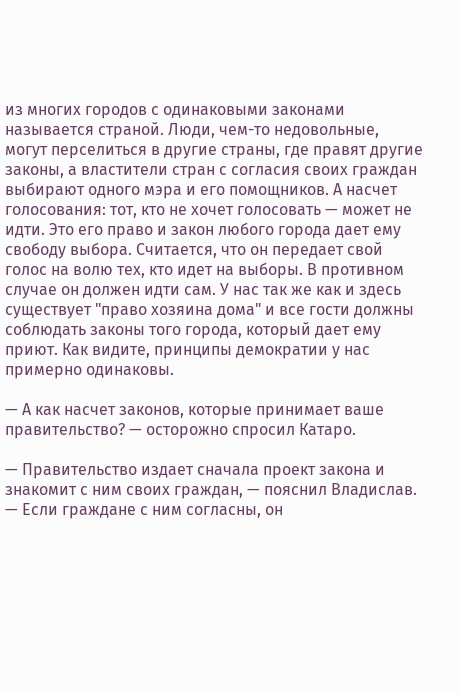из многих городов с одинаковыми законами называется страной. Люди, чем-то недовольные, могут перселиться в другие страны, где правят другие законы, а властители стран с согласия своих граждан выбирают одного мэра и его помощников. А насчет голосования: тот, кто не хочет голосовать — может не идти. Это его право и закон любого города дает ему свободу выбора. Считается, что он передает свой голос на волю тех, кто идет на выборы. В противном случае он должен идти сам. У нас так же как и здесь существует "право хозяина дома" и все гости должны соблюдать законы того города, который дает ему приют. Как видите, принципы демократии у нас примерно одинаковы.

— А как насчет законов, которые принимает ваше правительство? — осторожно спросил Катаро.

— Правительство издает сначала проект закона и знакомит с ним своих граждан, — пояснил Владислав. — Если граждане с ним согласны, он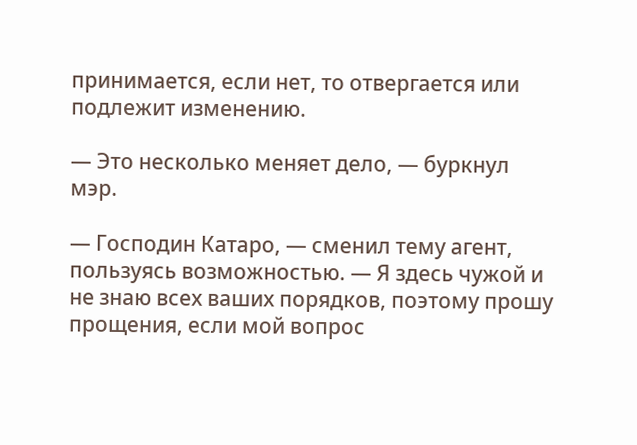принимается, если нет, то отвергается или подлежит изменению.

— Это несколько меняет дело, — буркнул мэр.

— Господин Катаро, — сменил тему агент, пользуясь возможностью. — Я здесь чужой и не знаю всех ваших порядков, поэтому прошу прощения, если мой вопрос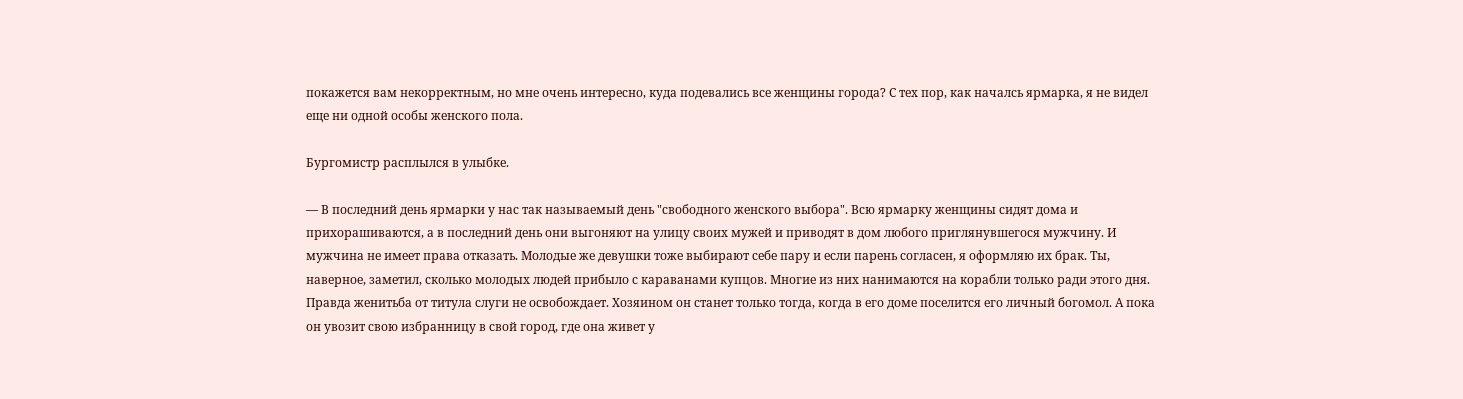покажется вам некорректным, но мне очень интересно, куда подевались все женщины города? С тех пор, как началсь ярмарка, я не видел еще ни одной особы женского пола.

Бургомистр расплылся в улыбке.

— В последний день ярмарки у нас так называемый день "свободного женского выбора". Всю ярмарку женщины сидят дома и прихорашиваются, а в последний день они выгоняют на улицу своих мужей и приводят в дом любого приглянувшегося мужчину. И мужчина не имеет права отказать. Молодые же девушки тоже выбирают себе пару и если парень согласен, я оформляю их брак. Ты, наверное, заметил, сколько молодых людей прибыло с караванами купцов. Многие из них нанимаются на корабли только ради этого дня. Правда женитьба от титула слуги не освобождает. Хозяином он станет только тогда, когда в его доме поселится его личный богомол. А пока он увозит свою избранницу в свой город, где она живет у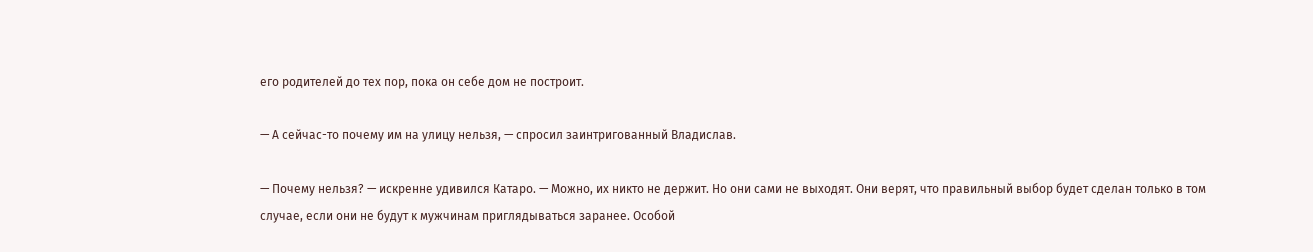его родителей до тех пор, пока он себе дом не построит.

— А сейчас-то почему им на улицу нельзя, — спросил заинтригованный Владислав.

— Почему нельзя? — искренне удивился Катаро. — Можно, их никто не держит. Но они сами не выходят. Они верят, что правильный выбор будет сделан только в том случае, если они не будут к мужчинам приглядываться заранее. Особой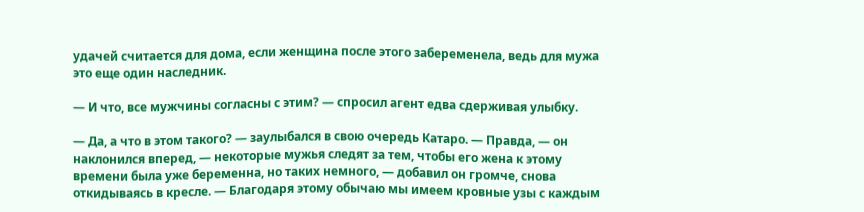удачей считается для дома, если женщина после этого забеременела, ведь для мужа это еще один наследник.

— И что, все мужчины согласны с этим? — спросил агент едва сдерживая улыбку.

— Да, а что в этом такого? — заулыбался в свою очередь Катаро. — Правда, — он наклонился вперед, — некоторые мужья следят за тем, чтобы его жена к этому времени была уже беременна, но таких немного, — добавил он громче, снова откидываясь в кресле. — Благодаря этому обычаю мы имеем кровные узы с каждым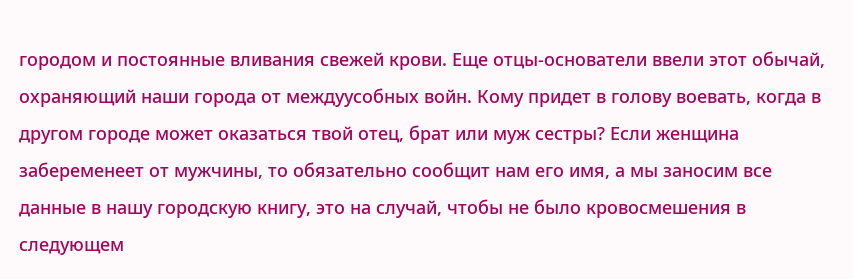городом и постоянные вливания свежей крови. Еще отцы-основатели ввели этот обычай, охраняющий наши города от междуусобных войн. Кому придет в голову воевать, когда в другом городе может оказаться твой отец, брат или муж сестры? Если женщина забеременеет от мужчины, то обязательно сообщит нам его имя, а мы заносим все данные в нашу городскую книгу, это на случай, чтобы не было кровосмешения в следующем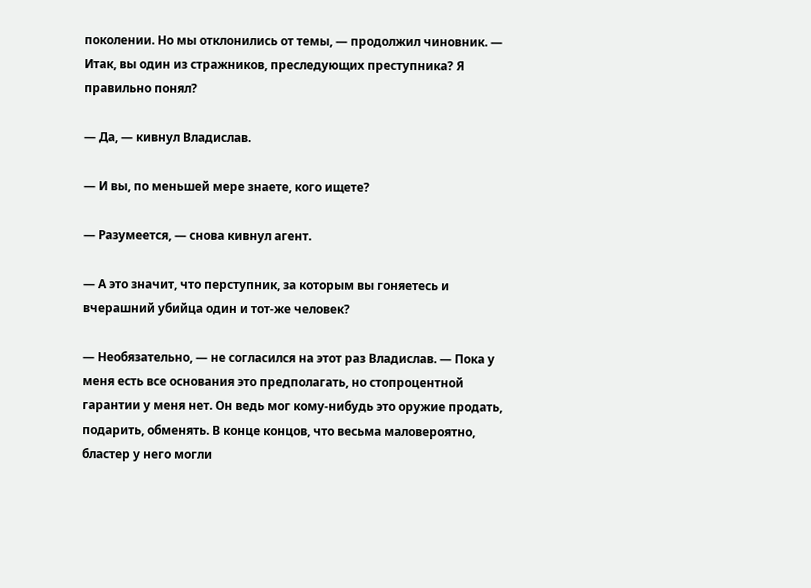поколении. Но мы отклонились от темы, — продолжил чиновник. — Итак, вы один из стражников, преследующих преступника? Я правильно понял?

— Да, — кивнул Владислав.

— И вы, по меньшей мере знаете, кого ищете?

— Разумеется, — снова кивнул агент.

— А это значит, что перступник, за которым вы гоняетесь и вчерашний убийца один и тот-же человек?

— Необязательно, — не согласился на этот раз Владислав. — Пока у меня есть все основания это предполагать, но стопроцентной гарантии у меня нет. Он ведь мог кому-нибудь это оружие продать, подарить, обменять. В конце концов, что весьма маловероятно, бластер у него могли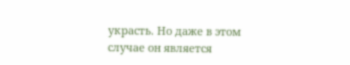украсть. Но даже в этом случае он является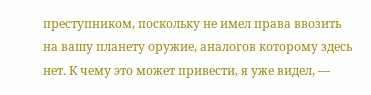преступником, поскольку не имел права ввозить на вашу планету оружие, аналогов которому здесь нет. К чему это может привести, я уже видел, —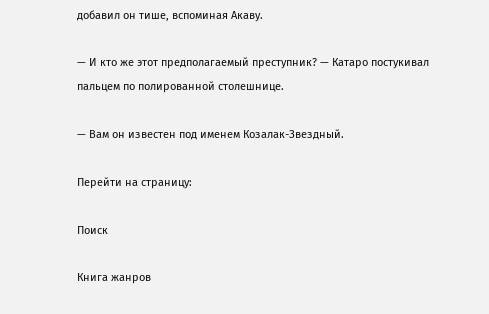добавил он тише, вспоминая Акаву.

— И кто же этот предполагаемый преступник? — Катаро постукивал пальцем по полированной столешнице.

— Вам он известен под именем Козалак-Звездный.

Перейти на страницу:

Поиск

Книга жанров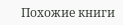Похожие книги